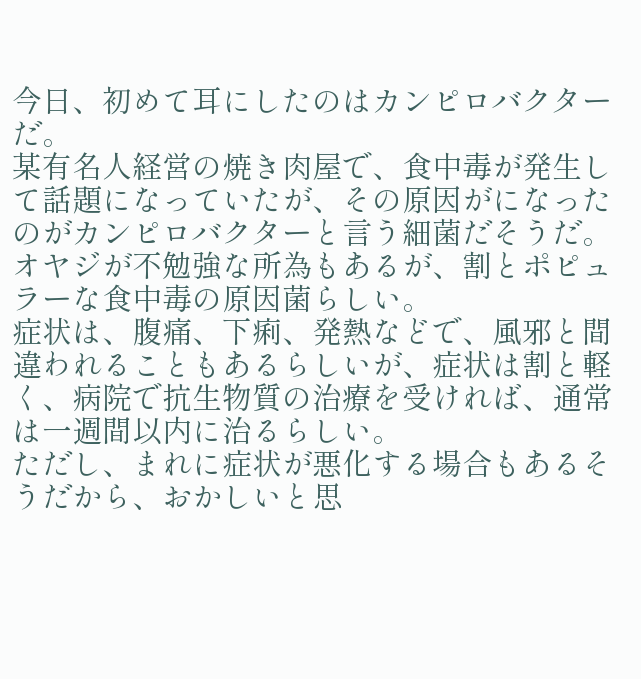今日、初めて耳にしたのはカンピロバクターだ。
某有名人経営の焼き肉屋で、食中毒が発生して話題になっていたが、その原因がになったのがカンピロバクターと言う細菌だそうだ。
オヤジが不勉強な所為もあるが、割とポピュラーな食中毒の原因菌らしい。
症状は、腹痛、下痢、発熱などで、風邪と間違われることもあるらしいが、症状は割と軽く、病院で抗生物質の治療を受ければ、通常は一週間以内に治るらしい。
ただし、まれに症状が悪化する場合もあるそうだから、おかしいと思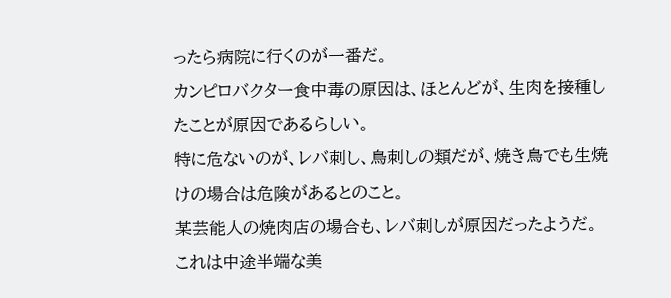ったら病院に行くのが一番だ。
カンピロバクター食中毒の原因は、ほとんどが、生肉を接種したことが原因であるらしい。
特に危ないのが、レバ刺し、鳥刺しの類だが、焼き鳥でも生焼けの場合は危険があるとのこと。
某芸能人の焼肉店の場合も、レバ刺しが原因だったようだ。
これは中途半端な美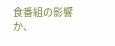食番組の影響か、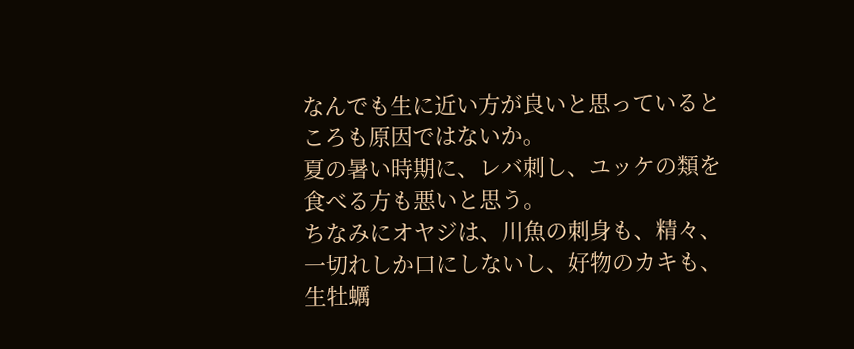なんでも生に近い方が良いと思っているところも原因ではないか。
夏の暑い時期に、レバ刺し、ユッケの類を食べる方も悪いと思う。
ちなみにオヤジは、川魚の刺身も、精々、一切れしか口にしないし、好物のカキも、生牡蠣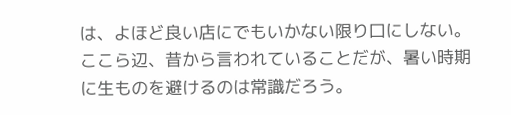は、よほど良い店にでもいかない限り口にしない。
ここら辺、昔から言われていることだが、暑い時期に生ものを避けるのは常識だろう。